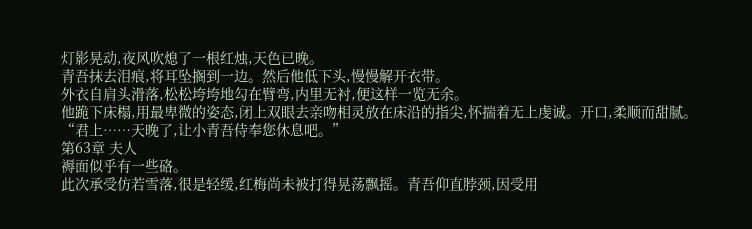灯影晃动,夜风吹熄了一根红烛,天色已晚。
青吾抹去泪痕,将耳坠搁到一边。然后他低下头,慢慢解开衣带。
外衣自肩头滑落,松松垮垮地勾在臂弯,内里无衬,便这样一览无余。
他跪下床榻,用最卑微的姿态,闭上双眼去亲吻相灵放在床沿的指尖,怀揣着无上虔诚。开口,柔顺而甜腻。
“君上……天晚了,让小青吾侍奉您休息吧。”
第63章 夫人
褥面似乎有一些硌。
此次承受仿若雪落,很是轻缓,红梅尚未被打得晃荡飘摇。青吾仰直脖颈,因受用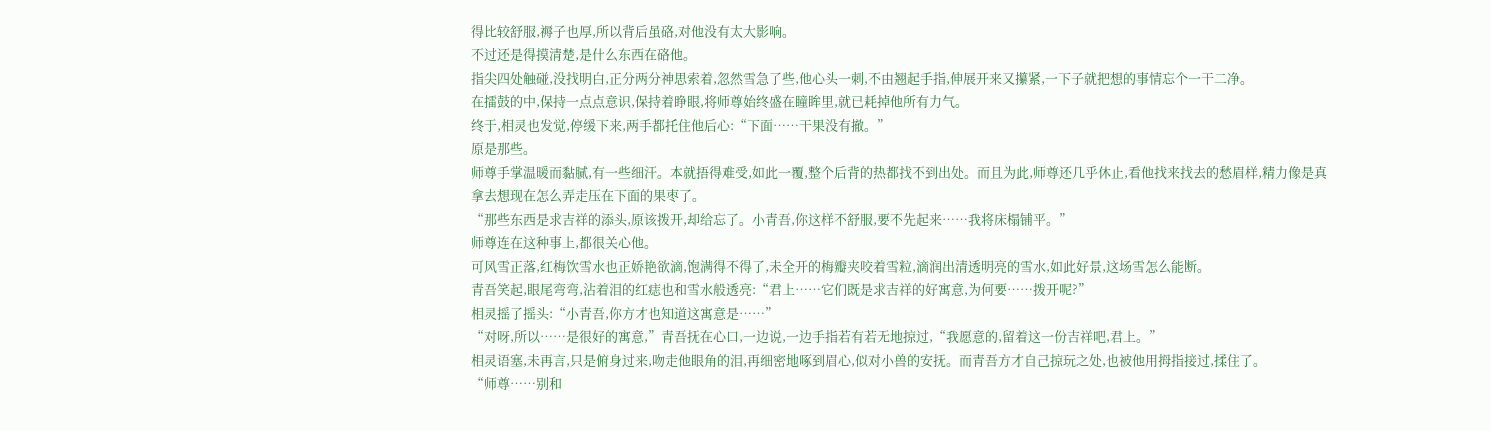得比较舒服,褥子也厚,所以背后虽硌,对他没有太大影响。
不过还是得摸清楚,是什么东西在硌他。
指尖四处触碰,没找明白,正分两分神思索着,忽然雪急了些,他心头一刺,不由翘起手指,伸展开来又攥紧,一下子就把想的事情忘个一干二净。
在擂鼓的中,保持一点点意识,保持着睁眼,将师尊始终盛在瞳眸里,就已耗掉他所有力气。
终于,相灵也发觉,停缓下来,两手都托住他后心:“下面……干果没有撤。”
原是那些。
师尊手掌温暖而黏腻,有一些细汗。本就捂得难受,如此一覆,整个后背的热都找不到出处。而且为此,师尊还几乎休止,看他找来找去的愁眉样,精力像是真拿去想现在怎么弄走压在下面的果枣了。
“那些东西是求吉祥的添头,原该拨开,却给忘了。小青吾,你这样不舒服,要不先起来……我将床榻铺平。”
师尊连在这种事上,都很关心他。
可风雪正落,红梅饮雪水也正娇艳欲滴,饱满得不得了,未全开的梅瓣夹咬着雪粒,滴润出清透明亮的雪水,如此好景,这场雪怎么能断。
青吾笑起,眼尾弯弯,沾着泪的红痣也和雪水般透亮:“君上……它们既是求吉祥的好寓意,为何要……拨开呢?”
相灵摇了摇头:“小青吾,你方才也知道这寓意是……”
“对呀,所以……是很好的寓意,”青吾抚在心口,一边说,一边手指若有若无地掠过,“我愿意的,留着这一份吉祥吧,君上。”
相灵语塞,未再言,只是俯身过来,吻走他眼角的泪,再细密地啄到眉心,似对小兽的安抚。而青吾方才自己掠玩之处,也被他用拇指接过,揉住了。
“师尊……别和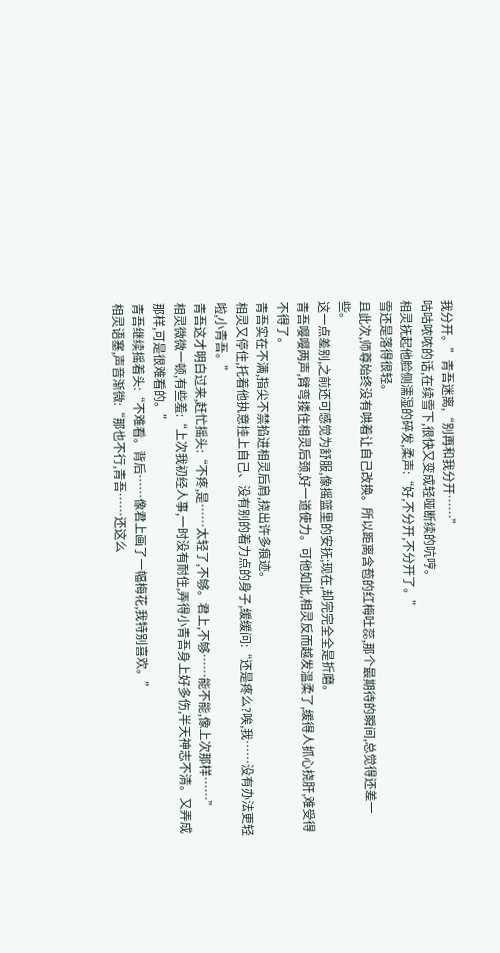我分开。”青吾迷离,“别再和我分开……”
咕咕哝哝的话,在续雪下,很快又变成轻哑断续的吭哼。
相灵抚起他脸侧濡湿的碎发,柔声:“好,不分开,不分开了。”
雪还是落得很轻。
且此次,师尊始终没有哄着让自己改换。所以距离含苞的红梅吐蕊,那个最期待的瞬间,总觉得还差一些。
这一点差别,之前还可感觉为舒服,像摇篮里的安抚;现在,却完完全全是折磨。
青吾嘤嘤两声,臂弯搂住相灵后颈,好一道使力。可他如此,相灵反而越发温柔了,缓得人抓心挠肝,难受得不得了。
青吾实在不满,指尖不禁掐进相灵后肩,挠出许多痕迹。
相灵又停住,托着他执意挂上自己、没有别的着力点的身子,缓缓问:“还是疼么?唉,我……没有办法更轻啦,小青吾。”
青吾这才明白过来,赶忙摇头:“不疼,是……太轻了,不够。君上,不够……能不能,像上次那样……”
相灵微微一顿,有些羞:“上次我初经人事,一时没有耐住,弄得小青吾身上好多伤,半天神志不清。又弄成那样,可是很难看的。”
青吾继续摇着头:“不难看。背后……像君上画了一幅梅花,我特别喜欢。”
相灵语塞,声音渐微:“那也不行,青吾……还这么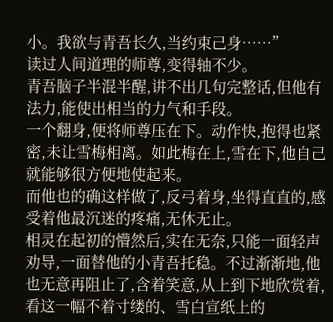小。我欲与青吾长久,当约束己身……”
读过人间道理的师尊,变得轴不少。
青吾脑子半混半醒,讲不出几句完整话,但他有法力,能使出相当的力气和手段。
一个翻身,便将师尊压在下。动作快,抱得也紧密,未让雪梅相离。如此梅在上,雪在下,他自己就能够很方便地使起来。
而他也的确这样做了,反弓着身,坐得直直的,感受着他最沉迷的疼痛,无休无止。
相灵在起初的懵然后,实在无奈,只能一面轻声劝导,一面替他的小青吾托稳。不过渐渐地,他也无意再阻止了,含着笑意,从上到下地欣赏着,看这一幅不着寸缕的、雪白宣纸上的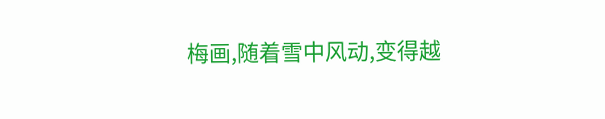梅画,随着雪中风动,变得越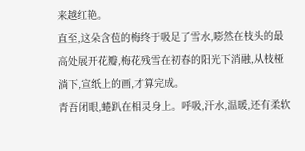来越红艳。
直至,这朵含苞的梅终于吸足了雪水,嘭然在枝头的最高处展开花瓣,梅花残雪在初春的阳光下消融,从枝桠淌下,宣纸上的画,才算完成。
青吾闭眼,蜷趴在相灵身上。呼吸,汗水,温暖,还有柔软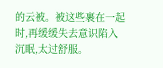的云被。被这些裹在一起时,再缓缓失去意识陷入沉眠,太过舒服。